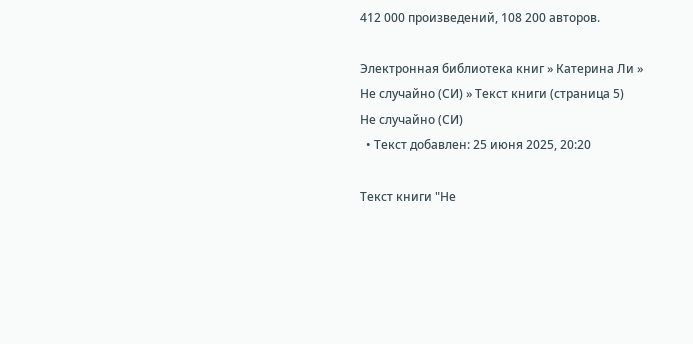412 000 произведений, 108 200 авторов.

Электронная библиотека книг » Катерина Ли » Не случайно (СИ) » Текст книги (страница 5)
Не случайно (СИ)
  • Текст добавлен: 25 июня 2025, 20:20

Текст книги "Не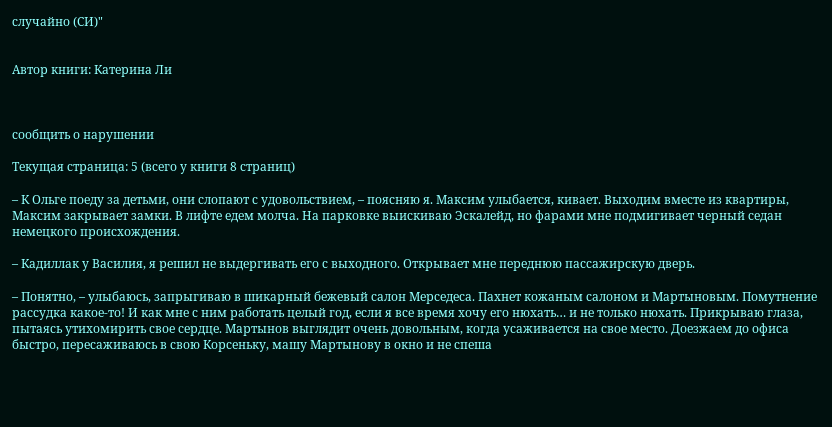случайно (СИ)"


Автор книги: Катерина Ли



сообщить о нарушении

Текущая страница: 5 (всего у книги 8 страниц)

– К Ольге поеду за детьми, они слопают с удовольствием, – поясняю я. Максим улыбается, кивает. Выходим вместе из квартиры, Максим закрывает замки. В лифте едем молча. На парковке выискиваю Эскалейд, но фарами мне подмигивает черный седан немецкого происхождения.

– Кадиллак у Василия, я решил не выдергивать его с выходного. Открывает мне переднюю пассажирскую дверь.

– Понятно, – улыбаюсь, запрыгиваю в шикарный бежевый салон Мерседеса. Пахнет кожаным салоном и Мартыновым. Помутнение рассудка какое-то! И как мне с ним работать целый год, если я все время хочу его нюхать… и не только нюхать. Прикрываю глаза, пытаясь утихомирить свое сердце. Мартынов выглядит очень довольным, когда усаживается на свое место. Доезжаем до офиса быстро, пересаживаюсь в свою Корсеньку, машу Мартынову в окно и не спеша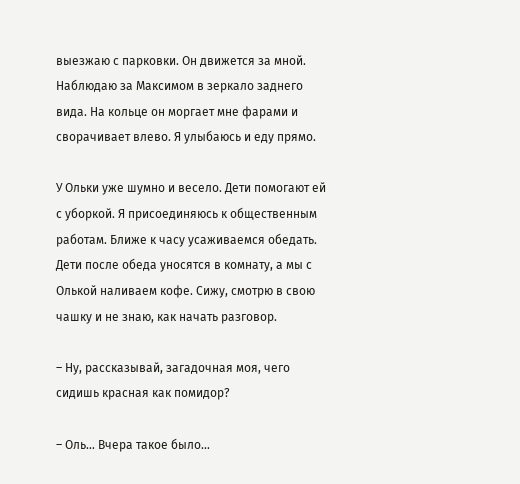выезжаю с парковки. Он движется за мной. Наблюдаю за Максимом в зеркало заднего вида. На кольце он моргает мне фарами и сворачивает влево. Я улыбаюсь и еду прямо.

У Ольки уже шумно и весело. Дети помогают ей с уборкой. Я присоединяюсь к общественным работам. Ближе к часу усаживаемся обедать. Дети после обеда уносятся в комнату, а мы с Олькой наливаем кофе. Сижу, смотрю в свою чашку и не знаю, как начать разговор.

– Ну, рассказывай, загадочная моя, чего сидишь красная как помидор?

– Оль… Вчера такое было…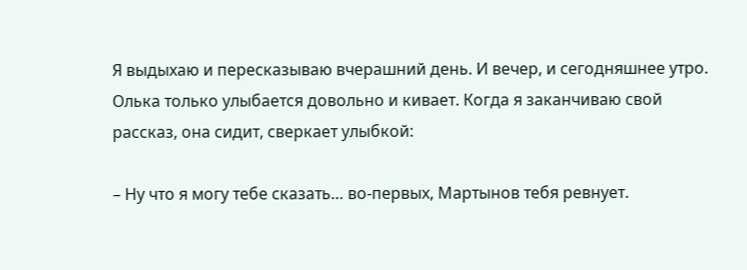Я выдыхаю и пересказываю вчерашний день. И вечер, и сегодняшнее утро. Олька только улыбается довольно и кивает. Когда я заканчиваю свой рассказ, она сидит, сверкает улыбкой:

– Ну что я могу тебе сказать… во-первых, Мартынов тебя ревнует.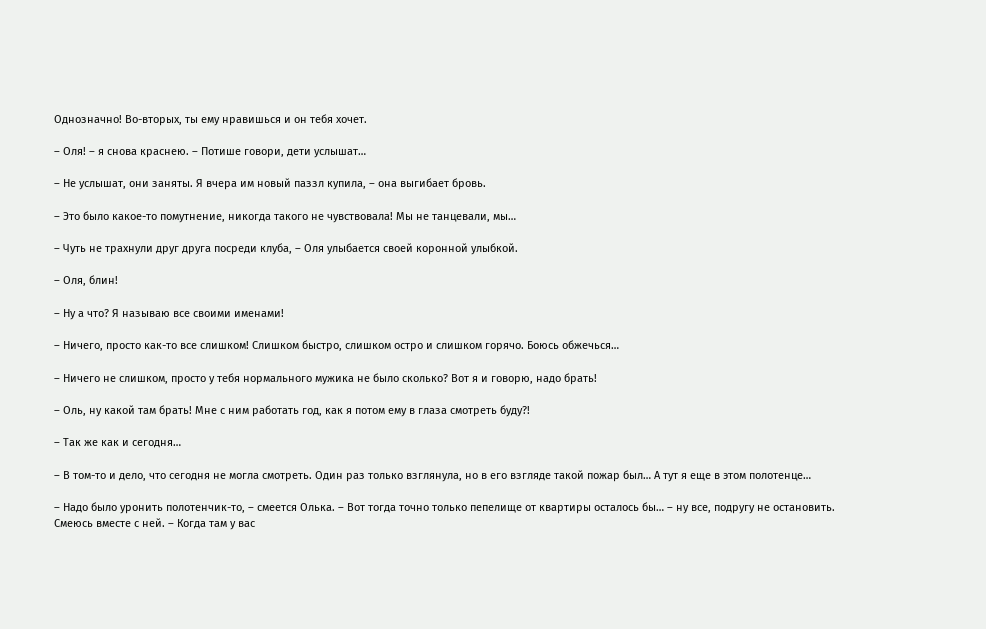Однозначно! Во-вторых, ты ему нравишься и он тебя хочет.

– Оля! – я снова краснею. – Потише говори, дети услышат…

– Не услышат, они заняты. Я вчера им новый паззл купила, – она выгибает бровь.

– Это было какое-то помутнение, никогда такого не чувствовала! Мы не танцевали, мы…

– Чуть не трахнули друг друга посреди клуба, – Оля улыбается своей коронной улыбкой.

– Оля, блин!

– Ну а что? Я называю все своими именами!

– Ничего, просто как-то все слишком! Слишком быстро, слишком остро и слишком горячо. Боюсь обжечься…

– Ничего не слишком, просто у тебя нормального мужика не было сколько? Вот я и говорю, надо брать!

– Оль, ну какой там брать! Мне с ним работать год, как я потом ему в глаза смотреть буду?!

– Так же как и сегодня…

– В том-то и дело, что сегодня не могла смотреть. Один раз только взглянула, но в его взгляде такой пожар был… А тут я еще в этом полотенце…

– Надо было уронить полотенчик-то, – смеется Олька. – Вот тогда точно только пепелище от квартиры осталось бы… – ну все, подругу не остановить. Смеюсь вместе с ней. – Когда там у вас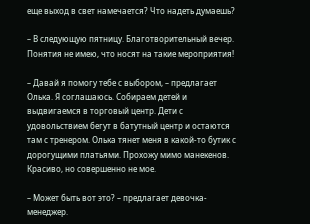еще выход в свет намечается? Что надеть думаешь?

– В следующую пятницу. Благотворительный вечер. Понятия не имею, что носят на такие мероприятия!

– Давай я помогу тебе с выбором, – предлагает Олька. Я соглашаюсь. Собираем детей и выдвигаемся в торговый центр. Дети с удовольствием бегут в батутный центр и остаются там с тренером. Олька тянет меня в какой-то бутик с дорогущими платьями. Прохожу мимо манекенов. Красиво, но совершенно не мое.

– Может быть вот это? – предлагает девочка-менеджер.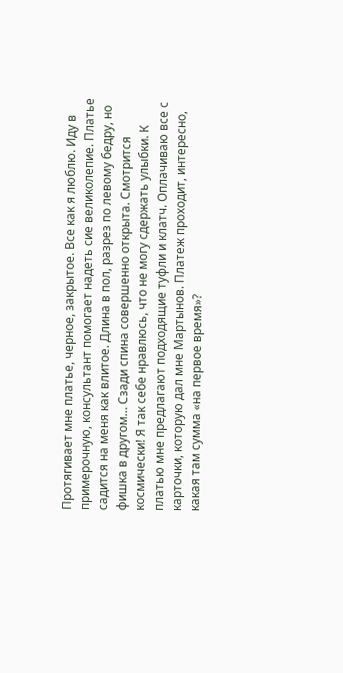Протягивает мне платье, черное, закрытое. Все как я люблю. Иду в примерочную, консультант помогает надеть сие великолепие. Платье садится на меня как влитое. Длина в пол, разрез по левому бедру, но фишка в другом… Сзади спина совершенно открыта. Смотрится космически! Я так себе нравлюсь, что не могу сдержать улыбки. К платью мне предлагают подходящие туфли и клатч. Оплачиваю все с карточки, которую дал мне Мартынов. Платеж проходит, интересно, какая там сумма «на первое время»?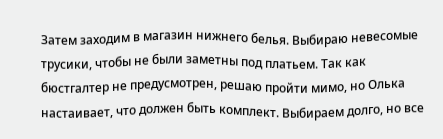Затем заходим в магазин нижнего белья. Выбираю невесомые трусики, чтобы не были заметны под платьем. Так как бюстгалтер не предусмотрен, решаю пройти мимо, но Олька настаивает, что должен быть комплект. Выбираем долго, но все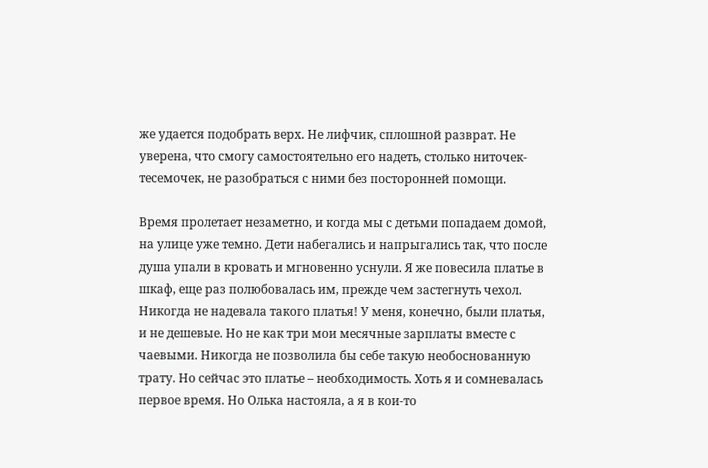же удается подобрать верх. Не лифчик, сплошной разврат. Не уверена, что смогу самостоятельно его надеть, столько ниточек-тесемочек, не разобраться с ними без посторонней помощи.

Время пролетает незаметно, и когда мы с детьми попадаем домой, на улице уже темно. Дети набегались и напрыгались так, что после душа упали в кровать и мгновенно уснули. Я же повесила платье в шкаф, еще раз полюбовалась им, прежде чем застегнуть чехол. Никогда не надевала такого платья! У меня, конечно, были платья, и не дешевые. Но не как три мои месячные зарплаты вместе с чаевыми. Никогда не позволила бы себе такую необоснованную трату. Но сейчас это платье – необходимость. Хоть я и сомневалась первое время. Но Олька настояла, а я в кои-то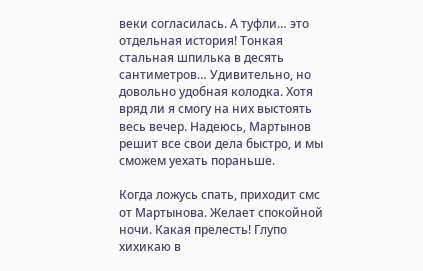веки согласилась. А туфли… это отдельная история! Тонкая стальная шпилька в десять сантиметров… Удивительно, но довольно удобная колодка. Хотя вряд ли я смогу на них выстоять весь вечер. Надеюсь, Мартынов решит все свои дела быстро, и мы сможем уехать пораньше.

Когда ложусь спать, приходит смс от Мартынова. Желает спокойной ночи. Какая прелесть! Глупо хихикаю в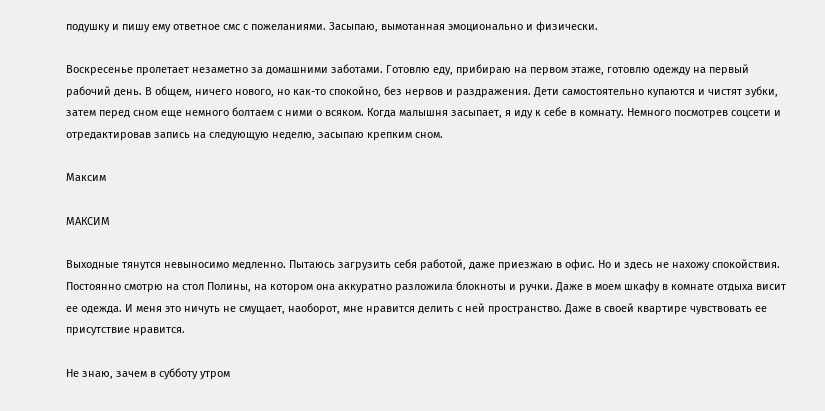подушку и пишу ему ответное смс с пожеланиями. Засыпаю, вымотанная эмоционально и физически.

Воскресенье пролетает незаметно за домашними заботами. Готовлю еду, прибираю на первом этаже, готовлю одежду на первый рабочий день. В общем, ничего нового, но как-то спокойно, без нервов и раздражения. Дети самостоятельно купаются и чистят зубки, затем перед сном еще немного болтаем с ними о всяком. Когда малышня засыпает, я иду к себе в комнату. Немного посмотрев соцсети и отредактировав запись на следующую неделю, засыпаю крепким сном.

Максим

МАКСИМ

Выходные тянутся невыносимо медленно. Пытаюсь загрузить себя работой, даже приезжаю в офис. Но и здесь не нахожу спокойствия. Постоянно смотрю на стол Полины, на котором она аккуратно разложила блокноты и ручки. Даже в моем шкафу в комнате отдыха висит ее одежда. И меня это ничуть не смущает, наоборот, мне нравится делить с ней пространство. Даже в своей квартире чувствовать ее присутствие нравится.

Не знаю, зачем в субботу утром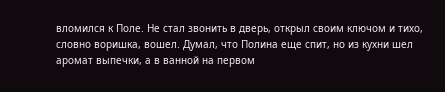вломился к Поле. Не стал звонить в дверь, открыл своим ключом и тихо, словно воришка, вошел. Думал, что Полина еще спит, но из кухни шел аромат выпечки, а в ванной на первом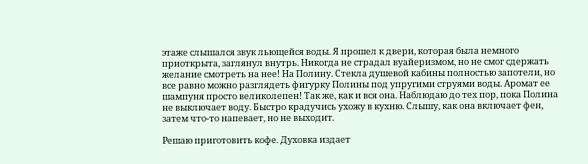этаже слышался звук льющейся воды. Я прошел к двери, которая была немного приоткрыта, заглянул внутрь. Никогда не страдал вуайеризмом, но не смог сдержать желание смотреть на нее! На Полину. Стекла душевой кабины полностью запотели, но все равно можно разглядеть фигурку Полины под упругими струями воды. Аромат ее шампуня просто великолепен! Так же, как и вся она. Наблюдаю до тех пор, пока Полина не выключает воду. Быстро крадучись ухожу в кухню. Слышу, как она включает фен, затем что-то напевает, но не выходит.

Решаю приготовить кофе. Духовка издает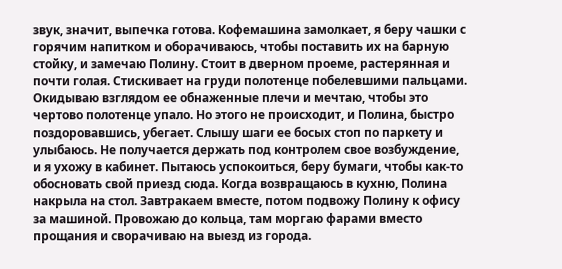звук, значит, выпечка готова. Кофемашина замолкает, я беру чашки с горячим напитком и оборачиваюсь, чтобы поставить их на барную стойку, и замечаю Полину. Стоит в дверном проеме, растерянная и почти голая. Стискивает на груди полотенце побелевшими пальцами. Окидываю взглядом ее обнаженные плечи и мечтаю, чтобы это чертово полотенце упало. Но этого не происходит, и Полина, быстро поздоровавшись, убегает. Слышу шаги ее босых стоп по паркету и улыбаюсь. Не получается держать под контролем свое возбуждение, и я ухожу в кабинет. Пытаюсь успокоиться, беру бумаги, чтобы как-то обосновать свой приезд сюда. Когда возвращаюсь в кухню, Полина накрыла на стол. Завтракаем вместе, потом подвожу Полину к офису за машиной. Провожаю до кольца, там моргаю фарами вместо прощания и сворачиваю на выезд из города.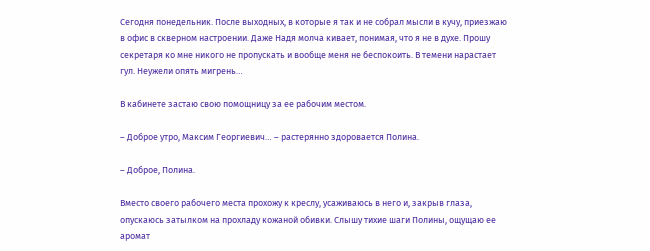Сегодня понедельник. После выходных, в которые я так и не собрал мысли в кучу, приезжаю в офис в скверном настроении. Даже Надя молча кивает, понимая, что я не в духе. Прошу секретаря ко мне никого не пропускать и вообще меня не беспокоить. В темени нарастает гул. Неужели опять мигрень…

В кабинете застаю свою помощницу за ее рабочим местом.

– Доброе утро, Максим Георгиевич… – растерянно здоровается Полина.

– Доброе, Полина.

Вместо своего рабочего места прохожу к креслу, усаживаюсь в него и, закрыв глаза, опускаюсь затылком на прохладу кожаной обивки. Слышу тихие шаги Полины, ощущаю ее аромат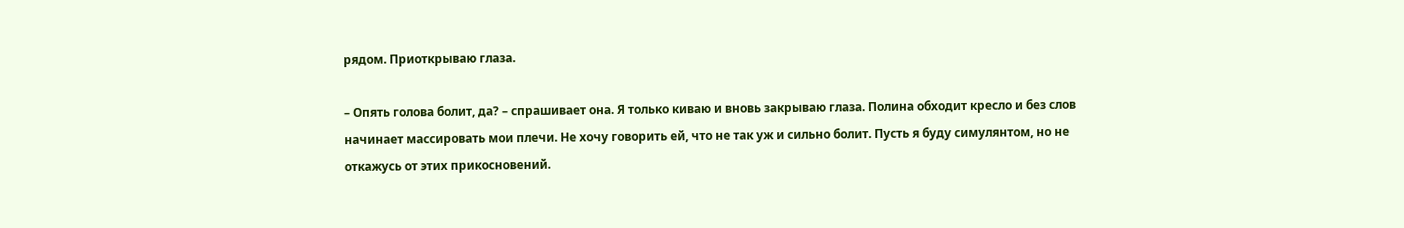рядом. Приоткрываю глаза.

– Опять голова болит, да? – спрашивает она. Я только киваю и вновь закрываю глаза. Полина обходит кресло и без слов начинает массировать мои плечи. Не хочу говорить ей, что не так уж и сильно болит. Пусть я буду симулянтом, но не откажусь от этих прикосновений.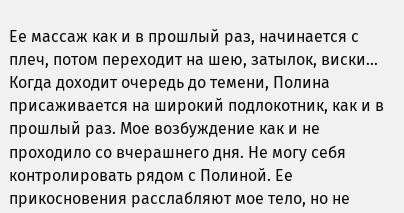Ее массаж как и в прошлый раз, начинается с плеч, потом переходит на шею, затылок, виски… Когда доходит очередь до темени, Полина присаживается на широкий подлокотник, как и в прошлый раз. Мое возбуждение как и не проходило со вчерашнего дня. Не могу себя контролировать рядом с Полиной. Ее прикосновения расслабляют мое тело, но не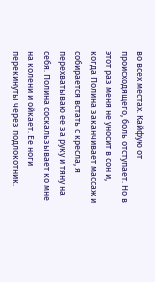во всех местах. Кайфую от происходящего, боль отступает. Но в этот раз меня не уносит в сон и, когда Полина заканчивает массаж и собирается встать с кресла, я перехватываю ее за руку и тяну на себя. Полина соскальзывает ко мне на колени и ойкает. Ее ноги перекинуты через подлокотник.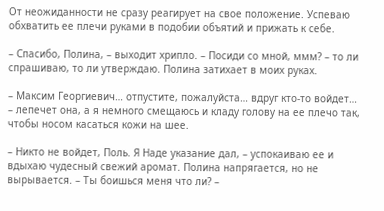От неожиданности не сразу реагирует на свое положение. Успеваю обхватить ее плечи руками в подобии объятий и прижать к себе.

– Спасибо, Полина, – выходит хрипло. – Посиди со мной, ммм? – то ли спрашиваю, то ли утверждаю. Полина затихает в моих руках.

– Максим Георгиевич… отпустите, пожалуйста… вдруг кто-то войдет… – лепечет она, а я немного смещаюсь и кладу голову на ее плечо так, чтобы носом касаться кожи на шее.

– Никто не войдет, Поль. Я Наде указание дал, – успокаиваю ее и вдыхаю чудесный свежий аромат. Полина напрягается, но не вырывается. – Ты боишься меня что ли? –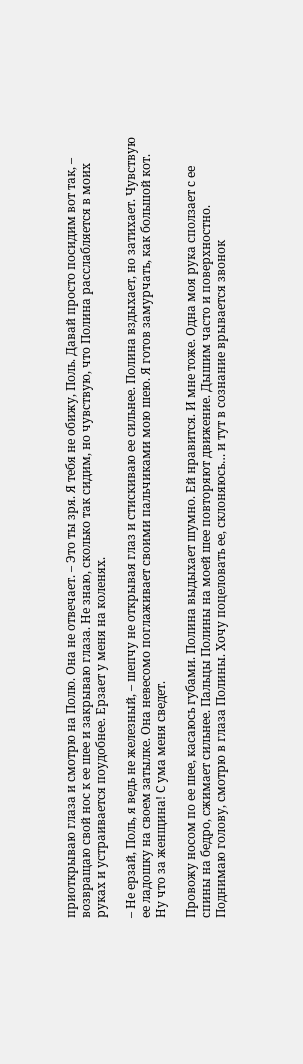приоткрываю глаза и смотрю на Полю. Она не отвечает. – Это ты зря. Я тебя не обижу, Поль. Давай просто посидим вот так, – возвращаю свой нос к ее шее и закрываю глаза. Не знаю, сколько так сидим, но чувствую, что Полина расслабляется в моих руках и устраивается поудобнее. Ерзает у меня на коленях.

– Не ерзай, Поль, я ведь не железный, – шепчу не открывая глаз и стискиваю ее сильнее. Полина вздыхает, но затихает. Чувствую ее ладошку на своем затылке. Она невесомо поглаживает своими пальчиками мою шею. Я готов замурчать, как большой кот. Ну что за женщина! С ума меня сведет.

Провожу носом по ее шее, касаюсь губами. Полина выдыхает шумно. Ей нравится. И мне тоже. Одна моя рука сползает с ее спины на бедро, сжимает сильнее. Пальцы Полины на моей шее повторяют движение. Дышим часто и поверхностно. Поднимаю голову, смотрю в глаза Полины. Хочу поцеловать ее, склоняюсь… и тут в сознание врывается звонок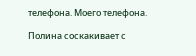телефона. Моего телефона.

Полина соскакивает с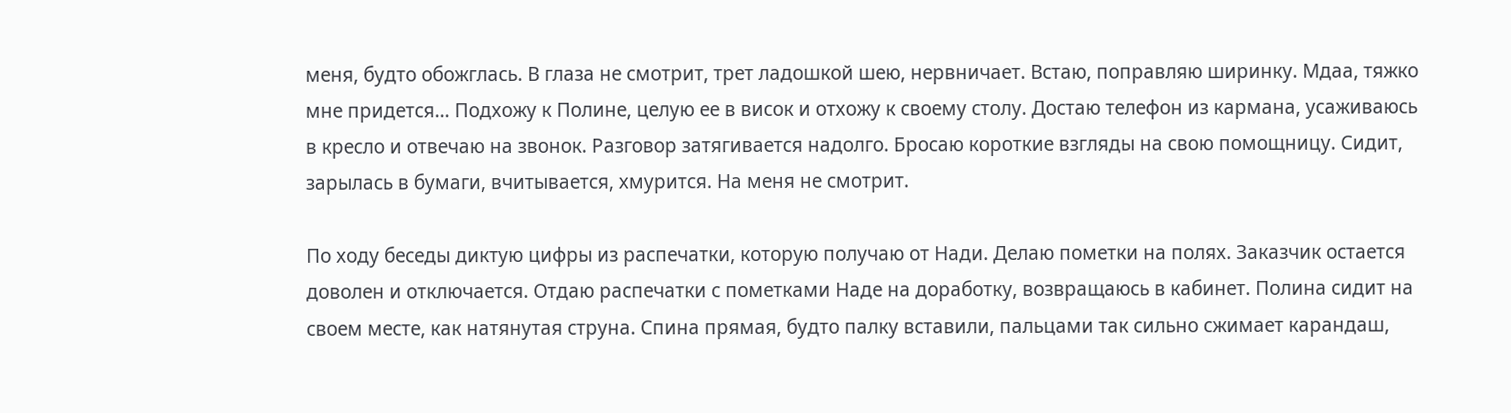меня, будто обожглась. В глаза не смотрит, трет ладошкой шею, нервничает. Встаю, поправляю ширинку. Мдаа, тяжко мне придется… Подхожу к Полине, целую ее в висок и отхожу к своему столу. Достаю телефон из кармана, усаживаюсь в кресло и отвечаю на звонок. Разговор затягивается надолго. Бросаю короткие взгляды на свою помощницу. Сидит, зарылась в бумаги, вчитывается, хмурится. На меня не смотрит.

По ходу беседы диктую цифры из распечатки, которую получаю от Нади. Делаю пометки на полях. Заказчик остается доволен и отключается. Отдаю распечатки с пометками Наде на доработку, возвращаюсь в кабинет. Полина сидит на своем месте, как натянутая струна. Спина прямая, будто палку вставили, пальцами так сильно сжимает карандаш,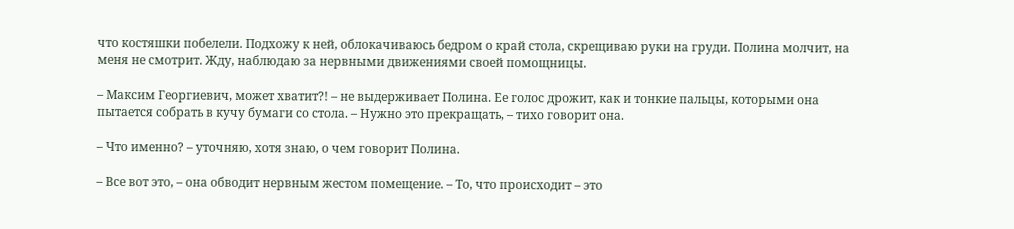что костяшки побелели. Подхожу к ней, облокачиваюсь бедром о край стола, скрещиваю руки на груди. Полина молчит, на меня не смотрит. Жду, наблюдаю за нервными движениями своей помощницы.

– Максим Георгиевич, может хватит?! – не выдерживает Полина. Ее голос дрожит, как и тонкие пальцы, которыми она пытается собрать в кучу бумаги со стола. – Нужно это прекращать, – тихо говорит она.

– Что именно? – уточняю, хотя знаю, о чем говорит Полина.

– Все вот это, – она обводит нервным жестом помещение. – То, что происходит – это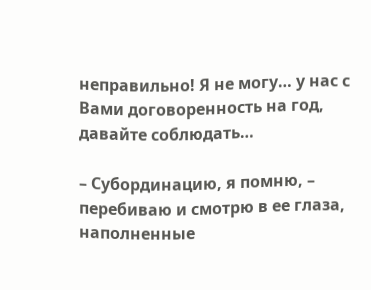неправильно! Я не могу… у нас с Вами договоренность на год, давайте соблюдать…

– Субординацию, я помню, – перебиваю и смотрю в ее глаза, наполненные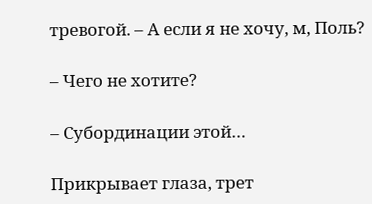тревогой. – А если я не хочу, м, Поль?

– Чего не хотите?

– Субординации этой…

Прикрывает глаза, трет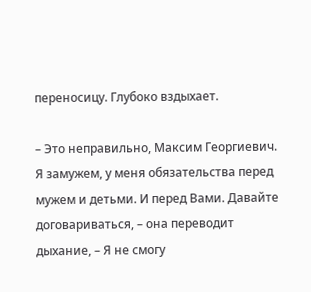переносицу. Глубоко вздыхает.

– Это неправильно, Максим Георгиевич. Я замужем, у меня обязательства перед мужем и детьми. И перед Вами. Давайте договариваться, – она переводит дыхание, – Я не смогу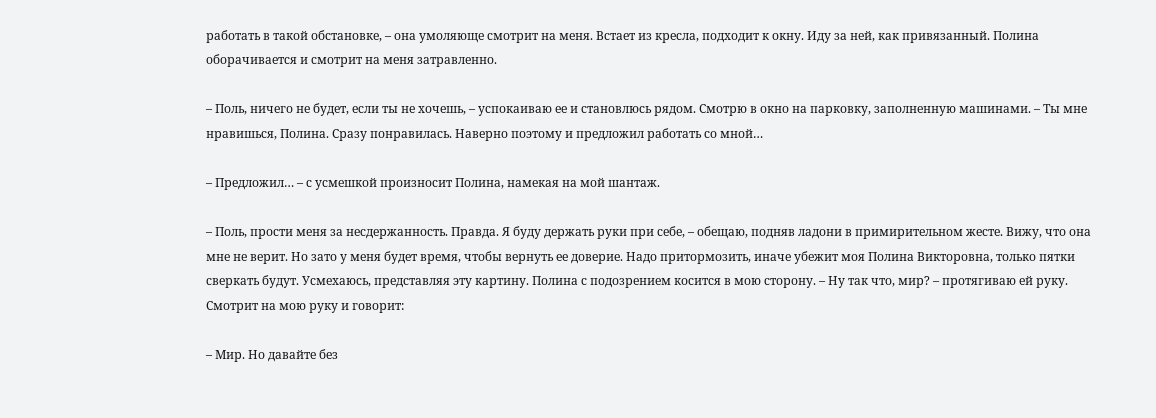работать в такой обстановке, – она умоляюще смотрит на меня. Встает из кресла, подходит к окну. Иду за ней, как привязанный. Полина оборачивается и смотрит на меня затравленно.

– Поль, ничего не будет, если ты не хочешь, – успокаиваю ее и становлюсь рядом. Смотрю в окно на парковку, заполненную машинами. – Ты мне нравишься, Полина. Сразу понравилась. Наверно поэтому и предложил работать со мной…

– Предложил… – с усмешкой произносит Полина, намекая на мой шантаж.

– Поль, прости меня за несдержанность. Правда. Я буду держать руки при себе, – обещаю, подняв ладони в примирительном жесте. Вижу, что она мне не верит. Но зато у меня будет время, чтобы вернуть ее доверие. Надо притормозить, иначе убежит моя Полина Викторовна, только пятки сверкать будут. Усмехаюсь, представляя эту картину. Полина с подозрением косится в мою сторону. – Ну так что, мир? – протягиваю ей руку. Смотрит на мою руку и говорит:

– Мир. Но давайте без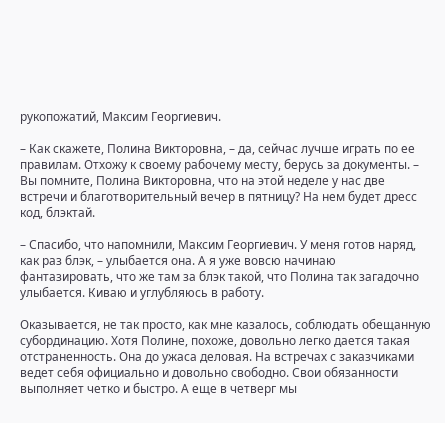рукопожатий, Максим Георгиевич.

– Как скажете, Полина Викторовна, – да, сейчас лучше играть по ее правилам. Отхожу к своему рабочему месту, берусь за документы. – Вы помните, Полина Викторовна, что на этой неделе у нас две встречи и благотворительный вечер в пятницу? На нем будет дресс код, блэктай.

– Спасибо, что напомнили, Максим Георгиевич. У меня готов наряд, как раз блэк, – улыбается она. А я уже вовсю начинаю фантазировать, что же там за блэк такой, что Полина так загадочно улыбается. Киваю и углубляюсь в работу.

Оказывается, не так просто, как мне казалось, соблюдать обещанную субординацию. Хотя Полине, похоже, довольно легко дается такая отстраненность. Она до ужаса деловая. На встречах с заказчиками ведет себя официально и довольно свободно. Свои обязанности выполняет четко и быстро. А еще в четверг мы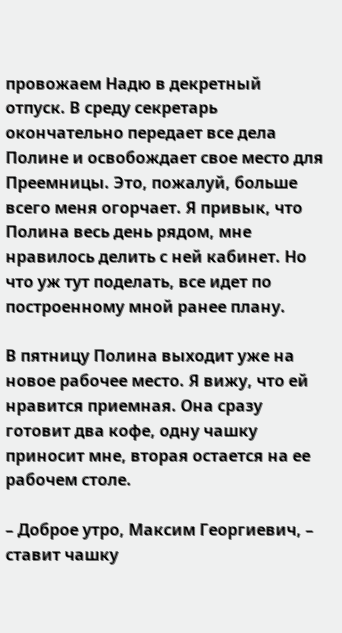провожаем Надю в декретный отпуск. В среду секретарь окончательно передает все дела Полине и освобождает свое место для Преемницы. Это, пожалуй, больше всего меня огорчает. Я привык, что Полина весь день рядом, мне нравилось делить с ней кабинет. Но что уж тут поделать, все идет по построенному мной ранее плану.

В пятницу Полина выходит уже на новое рабочее место. Я вижу, что ей нравится приемная. Она сразу готовит два кофе, одну чашку приносит мне, вторая остается на ее рабочем столе.

– Доброе утро, Максим Георгиевич, – ставит чашку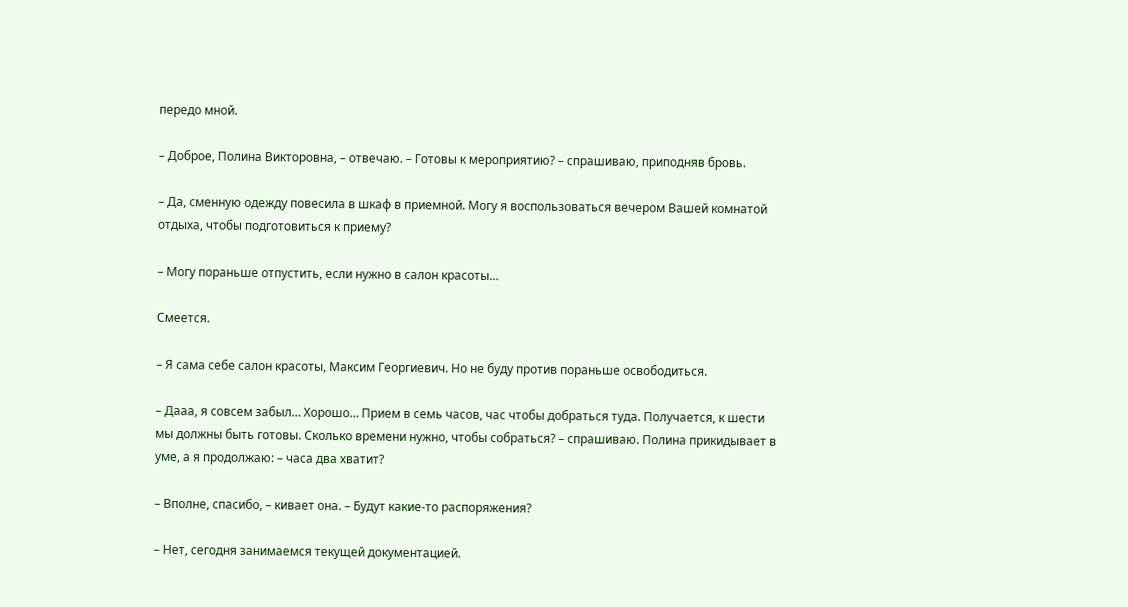передо мной.

– Доброе, Полина Викторовна, – отвечаю. – Готовы к мероприятию? – спрашиваю, приподняв бровь.

– Да, сменную одежду повесила в шкаф в приемной. Могу я воспользоваться вечером Вашей комнатой отдыха, чтобы подготовиться к приему?

– Могу пораньше отпустить, если нужно в салон красоты…

Смеется.

– Я сама себе салон красоты, Максим Георгиевич. Но не буду против пораньше освободиться.

– Дааа, я совсем забыл… Хорошо… Прием в семь часов, час чтобы добраться туда. Получается, к шести мы должны быть готовы. Сколько времени нужно, чтобы собраться? – спрашиваю. Полина прикидывает в уме, а я продолжаю: – часа два хватит?

– Вполне, спасибо, – кивает она. – Будут какие-то распоряжения?

– Нет, сегодня занимаемся текущей документацией.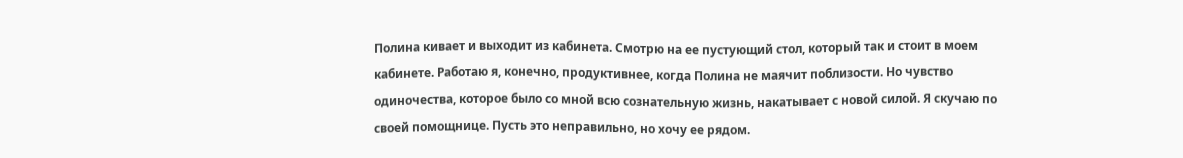Полина кивает и выходит из кабинета. Смотрю на ее пустующий стол, который так и стоит в моем кабинете. Работаю я, конечно, продуктивнее, когда Полина не маячит поблизости. Но чувство одиночества, которое было со мной всю сознательную жизнь, накатывает с новой силой. Я скучаю по своей помощнице. Пусть это неправильно, но хочу ее рядом.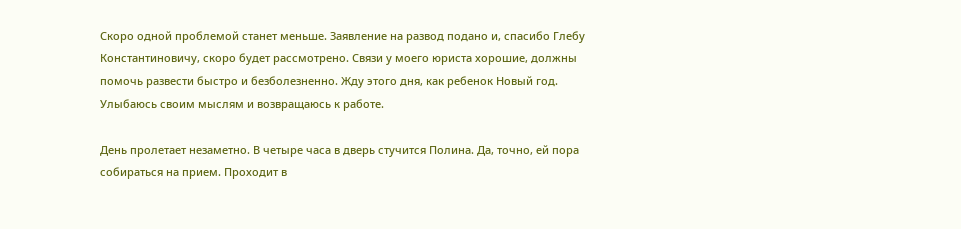Скоро одной проблемой станет меньше. Заявление на развод подано и, спасибо Глебу Константиновичу, скоро будет рассмотрено. Связи у моего юриста хорошие, должны помочь развести быстро и безболезненно. Жду этого дня, как ребенок Новый год. Улыбаюсь своим мыслям и возвращаюсь к работе.

День пролетает незаметно. В четыре часа в дверь стучится Полина. Да, точно, ей пора собираться на прием. Проходит в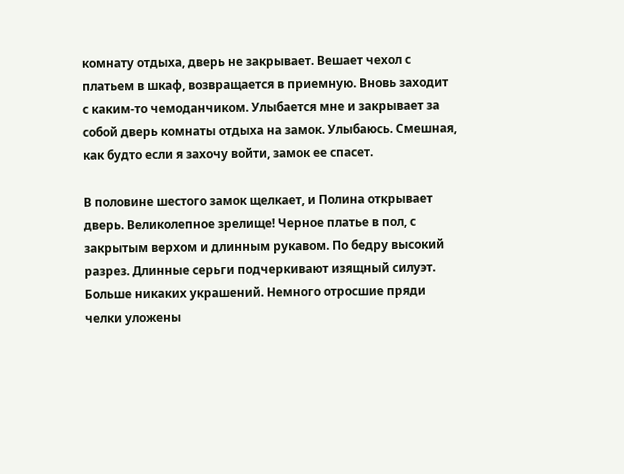комнату отдыха, дверь не закрывает. Вешает чехол с платьем в шкаф, возвращается в приемную. Вновь заходит с каким-то чемоданчиком. Улыбается мне и закрывает за собой дверь комнаты отдыха на замок. Улыбаюсь. Смешная, как будто если я захочу войти, замок ее спасет.

В половине шестого замок щелкает, и Полина открывает дверь. Великолепное зрелище! Черное платье в пол, с закрытым верхом и длинным рукавом. По бедру высокий разрез. Длинные серьги подчеркивают изящный силуэт. Больше никаких украшений. Немного отросшие пряди челки уложены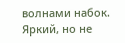волнами набок. Яркий, но не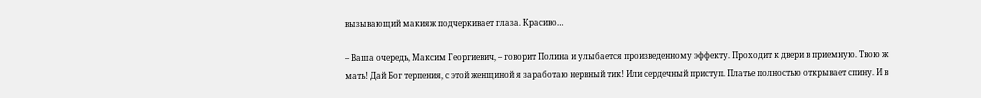вызывающий макияж подчеркивает глаза. Красиво…

– Ваша очередь, Максим Георгиевич, – говорит Полина и улыбается произведенному эффекту. Проходит к двери в приемную. Твою ж мать! Дай Бог терпения, с этой женщиной я заработаю нервный тик! Или сердечный приступ. Платье полностью открывает спину. И в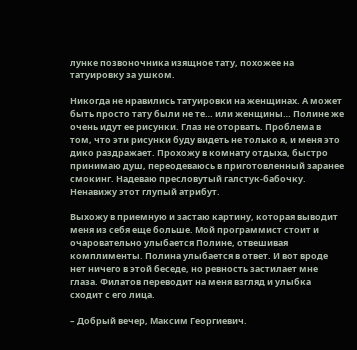лунке позвоночника изящное тату, похожее на татуировку за ушком.

Никогда не нравились татуировки на женщинах. А может быть просто тату были не те… или женщины… Полине же очень идут ее рисунки. Глаз не оторвать. Проблема в том, что эти рисунки буду видеть не только я, и меня это дико раздражает. Прохожу в комнату отдыха, быстро принимаю душ, переодеваюсь в приготовленный заранее смокинг. Надеваю пресловутый галстук-бабочку. Ненавижу этот глупый атрибут.

Выхожу в приемную и застаю картину, которая выводит меня из себя еще больше. Мой программист стоит и очаровательно улыбается Полине, отвешивая комплименты. Полина улыбается в ответ. И вот вроде нет ничего в этой беседе, но ревность застилает мне глаза. Филатов переводит на меня взгляд и улыбка сходит с его лица.

– Добрый вечер, Максим Георгиевич.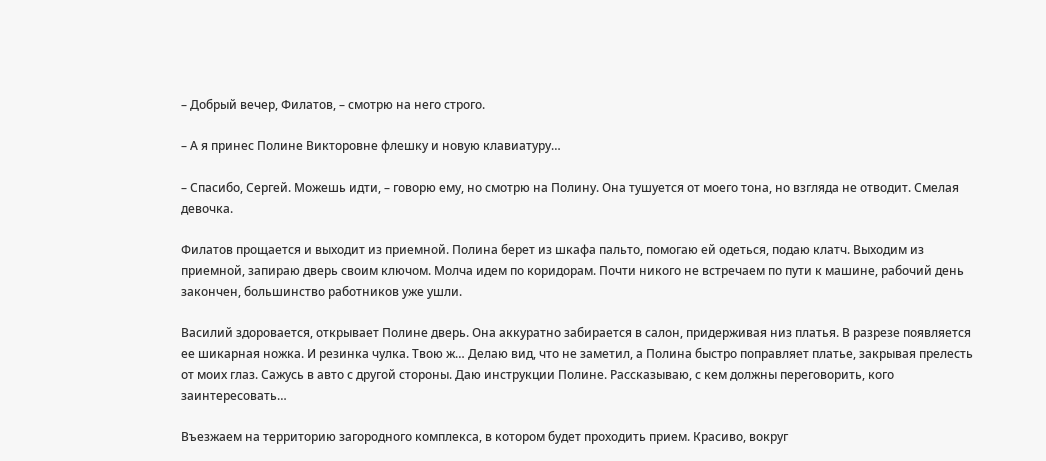– Добрый вечер, Филатов, – смотрю на него строго.

– А я принес Полине Викторовне флешку и новую клавиатуру…

– Спасибо, Сергей. Можешь идти, – говорю ему, но смотрю на Полину. Она тушуется от моего тона, но взгляда не отводит. Смелая девочка.

Филатов прощается и выходит из приемной. Полина берет из шкафа пальто, помогаю ей одеться, подаю клатч. Выходим из приемной, запираю дверь своим ключом. Молча идем по коридорам. Почти никого не встречаем по пути к машине, рабочий день закончен, большинство работников уже ушли.

Василий здоровается, открывает Полине дверь. Она аккуратно забирается в салон, придерживая низ платья. В разрезе появляется ее шикарная ножка. И резинка чулка. Твою ж… Делаю вид, что не заметил, а Полина быстро поправляет платье, закрывая прелесть от моих глаз. Сажусь в авто с другой стороны. Даю инструкции Полине. Рассказываю, с кем должны переговорить, кого заинтересовать…

Въезжаем на территорию загородного комплекса, в котором будет проходить прием. Красиво, вокруг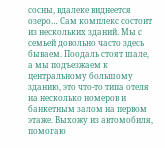сосны, вдалеке виднеется озеро… Сам комплекс состоит из нескольких зданий. Мы с семьей довольно часто здесь бываем. Поодаль стоят шале, а мы подъезжаем к центральному большому зданию, это что-то типа отеля на несколько номеров и банкетным залом на первом этаже. Выхожу из автомобиля, помогаю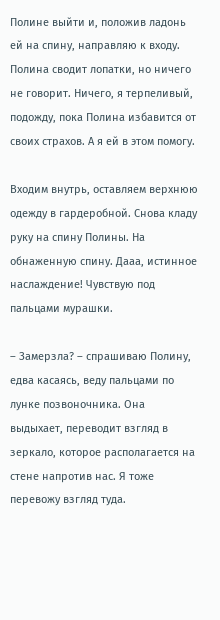Полине выйти и, положив ладонь ей на спину, направляю к входу. Полина сводит лопатки, но ничего не говорит. Ничего, я терпеливый, подожду, пока Полина избавится от своих страхов. А я ей в этом помогу.

Входим внутрь, оставляем верхнюю одежду в гардеробной. Снова кладу руку на спину Полины. На обнаженную спину. Дааа, истинное наслаждение! Чувствую под пальцами мурашки.

– Замерзла? – спрашиваю Полину, едва касаясь, веду пальцами по лунке позвоночника. Она выдыхает, переводит взгляд в зеркало, которое располагается на стене напротив нас. Я тоже перевожу взгляд туда.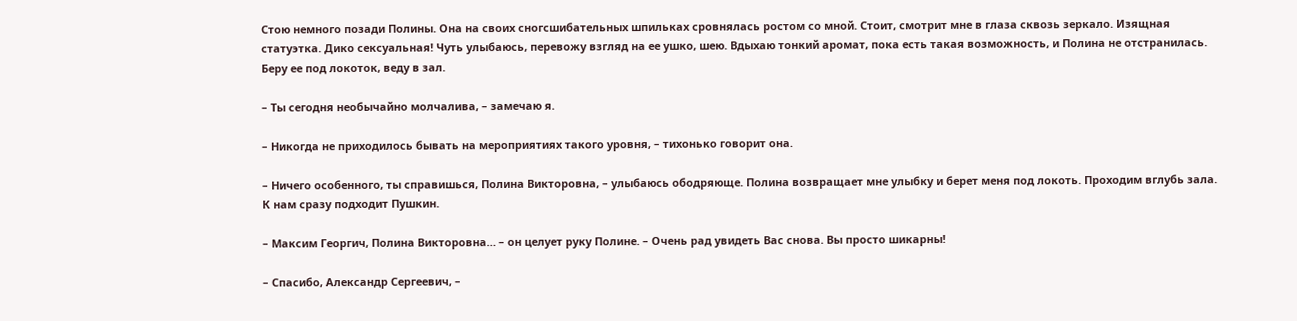Стою немного позади Полины. Она на своих сногсшибательных шпильках сровнялась ростом со мной. Стоит, смотрит мне в глаза сквозь зеркало. Изящная статуэтка. Дико сексуальная! Чуть улыбаюсь, перевожу взгляд на ее ушко, шею. Вдыхаю тонкий аромат, пока есть такая возможность, и Полина не отстранилась. Беру ее под локоток, веду в зал.

– Ты сегодня необычайно молчалива, – замечаю я.

– Никогда не приходилось бывать на мероприятиях такого уровня, – тихонько говорит она.

– Ничего особенного, ты справишься, Полина Викторовна, – улыбаюсь ободряюще. Полина возвращает мне улыбку и берет меня под локоть. Проходим вглубь зала. К нам сразу подходит Пушкин.

– Максим Георгич, Полина Викторовна… – он целует руку Полине. – Очень рад увидеть Вас снова. Вы просто шикарны!

– Спасибо, Александр Сергеевич, –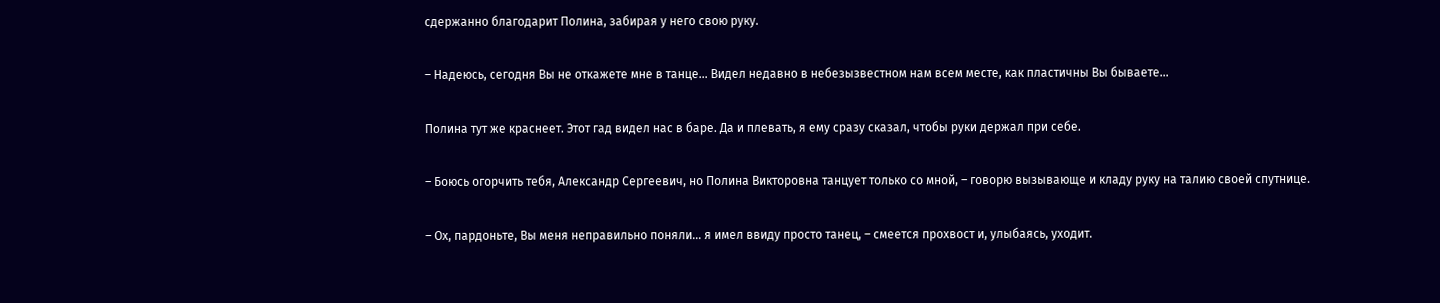сдержанно благодарит Полина, забирая у него свою руку.

– Надеюсь, сегодня Вы не откажете мне в танце… Видел недавно в небезызвестном нам всем месте, как пластичны Вы бываете…

Полина тут же краснеет. Этот гад видел нас в баре. Да и плевать, я ему сразу сказал, чтобы руки держал при себе.

– Боюсь огорчить тебя, Александр Сергеевич, но Полина Викторовна танцует только со мной, – говорю вызывающе и кладу руку на талию своей спутнице.

– Ох, пардоньте, Вы меня неправильно поняли… я имел ввиду просто танец, – смеется прохвост и, улыбаясь, уходит.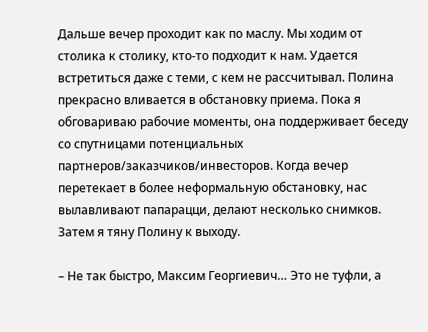Дальше вечер проходит как по маслу. Мы ходим от столика к столику, кто-то подходит к нам. Удается встретиться даже с теми, с кем не рассчитывал. Полина прекрасно вливается в обстановку приема. Пока я обговариваю рабочие моменты, она поддерживает беседу со спутницами потенциальных партнеров/заказчиков/инвесторов. Когда вечер перетекает в более неформальную обстановку, нас вылавливают папарацци, делают несколько снимков. Затем я тяну Полину к выходу.

– Не так быстро, Максим Георгиевич… Это не туфли, а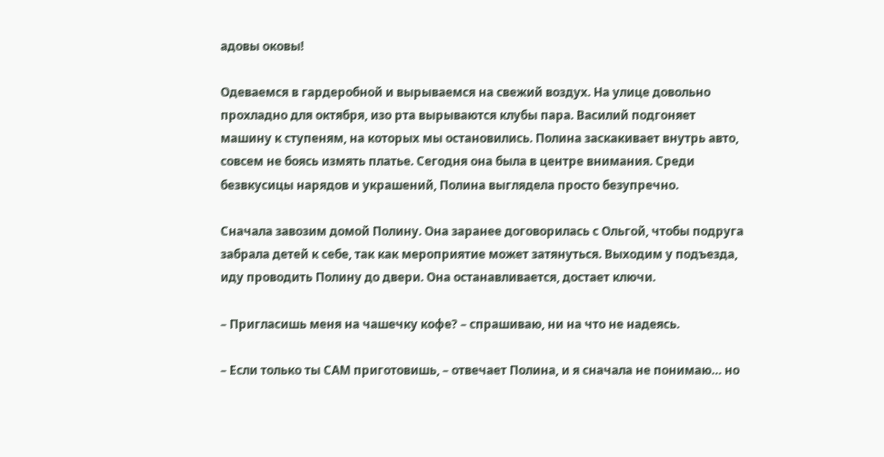адовы оковы!

Одеваемся в гардеробной и вырываемся на свежий воздух. На улице довольно прохладно для октября, изо рта вырываются клубы пара. Василий подгоняет машину к ступеням, на которых мы остановились. Полина заскакивает внутрь авто, совсем не боясь измять платье. Сегодня она была в центре внимания. Среди безвкусицы нарядов и украшений, Полина выглядела просто безупречно.

Сначала завозим домой Полину. Она заранее договорилась с Ольгой, чтобы подруга забрала детей к себе, так как мероприятие может затянуться. Выходим у подъезда, иду проводить Полину до двери. Она останавливается, достает ключи.

– Пригласишь меня на чашечку кофе? – спрашиваю, ни на что не надеясь.

– Если только ты САМ приготовишь, – отвечает Полина, и я сначала не понимаю… но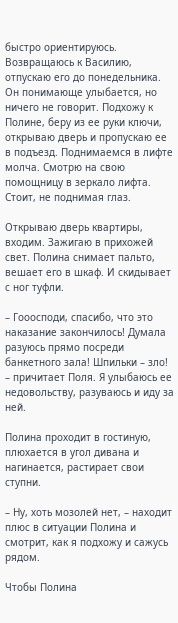быстро ориентируюсь. Возвращаюсь к Василию, отпускаю его до понедельника. Он понимающе улыбается, но ничего не говорит. Подхожу к Полине, беру из ее руки ключи, открываю дверь и пропускаю ее в подъезд. Поднимаемся в лифте молча. Смотрю на свою помощницу в зеркало лифта. Стоит, не поднимая глаз.

Открываю дверь квартиры, входим. Зажигаю в прихожей свет. Полина снимает пальто, вешает его в шкаф. И скидывает с ног туфли.

– Гооосподи, спасибо, что это наказание закончилось! Думала разуюсь прямо посреди банкетного зала! Шпильки – зло! – причитает Поля. Я улыбаюсь ее недовольству, разуваюсь и иду за ней.

Полина проходит в гостиную, плюхается в угол дивана и нагинается, растирает свои ступни.

– Ну, хоть мозолей нет, – находит плюс в ситуации Полина и смотрит, как я подхожу и сажусь рядом.

Чтобы Полина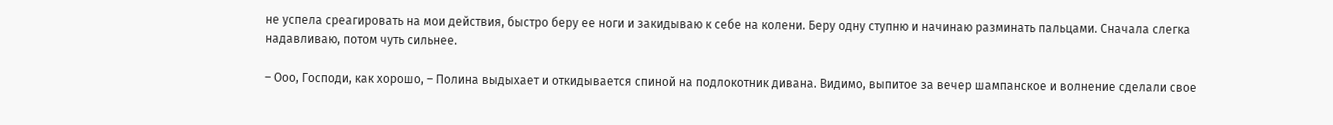не успела среагировать на мои действия, быстро беру ее ноги и закидываю к себе на колени. Беру одну ступню и начинаю разминать пальцами. Сначала слегка надавливаю, потом чуть сильнее.

– Ооо, Господи, как хорошо, – Полина выдыхает и откидывается спиной на подлокотник дивана. Видимо, выпитое за вечер шампанское и волнение сделали свое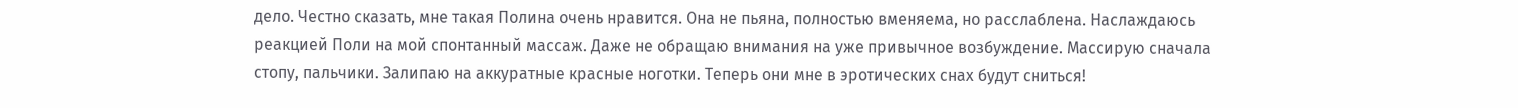дело. Честно сказать, мне такая Полина очень нравится. Она не пьяна, полностью вменяема, но расслаблена. Наслаждаюсь реакцией Поли на мой спонтанный массаж. Даже не обращаю внимания на уже привычное возбуждение. Массирую сначала стопу, пальчики. Залипаю на аккуратные красные ноготки. Теперь они мне в эротических снах будут сниться!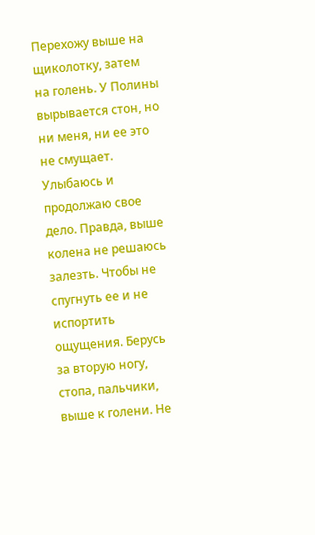Перехожу выше на щиколотку, затем на голень. У Полины вырывается стон, но ни меня, ни ее это не смущает. Улыбаюсь и продолжаю свое дело. Правда, выше колена не решаюсь залезть. Чтобы не спугнуть ее и не испортить ощущения. Берусь за вторую ногу, стопа, пальчики, выше к голени. Не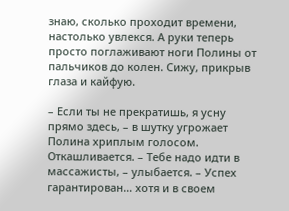знаю, сколько проходит времени, настолько увлекся. А руки теперь просто поглаживают ноги Полины от пальчиков до колен. Сижу, прикрыв глаза и кайфую.

– Если ты не прекратишь, я усну прямо здесь, – в шутку угрожает Полина хриплым голосом. Откашливается. – Тебе надо идти в массажисты, – улыбается. – Успех гарантирован… хотя и в своем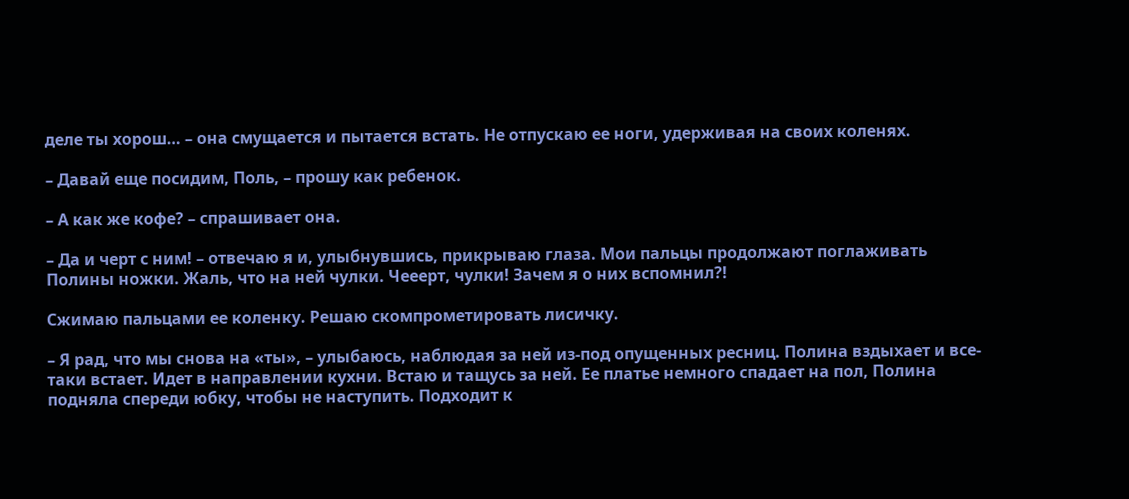деле ты хорош… – она смущается и пытается встать. Не отпускаю ее ноги, удерживая на своих коленях.

– Давай еще посидим, Поль, – прошу как ребенок.

– А как же кофе? – спрашивает она.

– Да и черт с ним! – отвечаю я и, улыбнувшись, прикрываю глаза. Мои пальцы продолжают поглаживать Полины ножки. Жаль, что на ней чулки. Чееерт, чулки! Зачем я о них вспомнил?!

Сжимаю пальцами ее коленку. Решаю скомпрометировать лисичку.

– Я рад, что мы снова на «ты», – улыбаюсь, наблюдая за ней из-под опущенных ресниц. Полина вздыхает и все-таки встает. Идет в направлении кухни. Встаю и тащусь за ней. Ее платье немного спадает на пол, Полина подняла спереди юбку, чтобы не наступить. Подходит к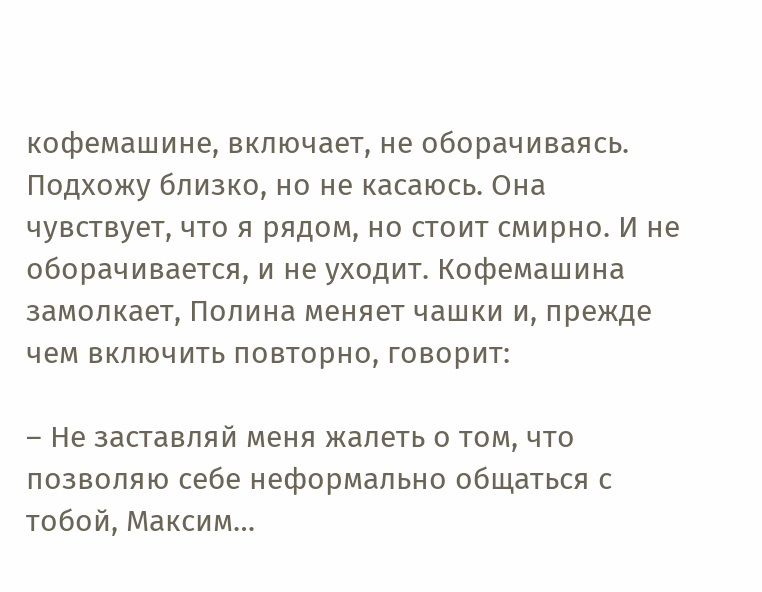кофемашине, включает, не оборачиваясь. Подхожу близко, но не касаюсь. Она чувствует, что я рядом, но стоит смирно. И не оборачивается, и не уходит. Кофемашина замолкает, Полина меняет чашки и, прежде чем включить повторно, говорит:

– Не заставляй меня жалеть о том, что позволяю себе неформально общаться с тобой, Максим…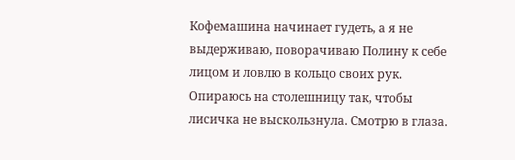Кофемашина начинает гудеть, а я не выдерживаю, поворачиваю Полину к себе лицом и ловлю в кольцо своих рук. Опираюсь на столешницу так, чтобы лисичка не выскользнула. Смотрю в глаза.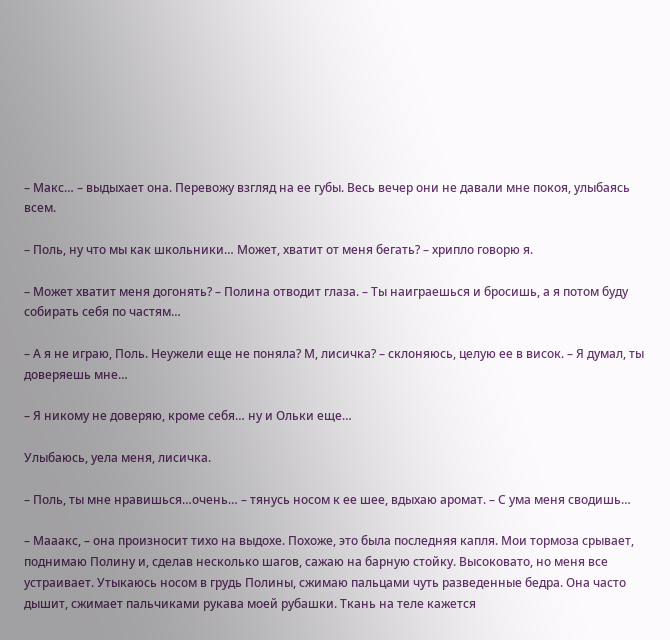– Макс… – выдыхает она. Перевожу взгляд на ее губы. Весь вечер они не давали мне покоя, улыбаясь всем.

– Поль, ну что мы как школьники… Может, хватит от меня бегать? – хрипло говорю я.

– Может хватит меня догонять? – Полина отводит глаза. – Ты наиграешься и бросишь, а я потом буду собирать себя по частям…

– А я не играю, Поль. Неужели еще не поняла? М, лисичка? – склоняюсь, целую ее в висок. – Я думал, ты доверяешь мне…

– Я никому не доверяю, кроме себя… ну и Ольки еще…

Улыбаюсь, уела меня, лисичка.

– Поль, ты мне нравишься…очень… – тянусь носом к ее шее, вдыхаю аромат. – С ума меня сводишь…

– Мааакс, – она произносит тихо на выдохе. Похоже, это была последняя капля. Мои тормоза срывает, поднимаю Полину и, сделав несколько шагов, сажаю на барную стойку. Высоковато, но меня все устраивает. Утыкаюсь носом в грудь Полины, сжимаю пальцами чуть разведенные бедра. Она часто дышит, сжимает пальчиками рукава моей рубашки. Ткань на теле кажется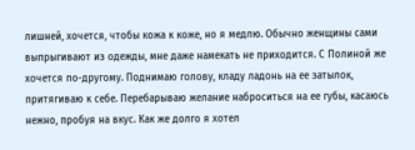лишней, хочется, чтобы кожа к коже, но я медлю. Обычно женщины сами выпрыгивают из одежды, мне даже намекать не приходится. С Полиной же хочется по-другому. Поднимаю голову, кладу ладонь на ее затылок, притягиваю к себе. Перебарываю желание наброситься на ее губы, касаюсь нежно, пробуя на вкус. Как же долго я хотел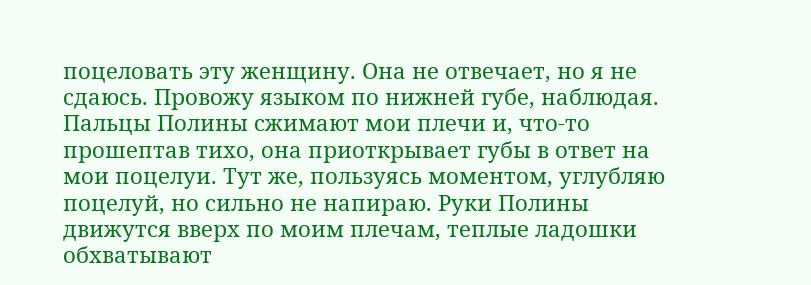поцеловать эту женщину. Она не отвечает, но я не сдаюсь. Провожу языком по нижней губе, наблюдая. Пальцы Полины сжимают мои плечи и, что-то прошептав тихо, она приоткрывает губы в ответ на мои поцелуи. Тут же, пользуясь моментом, углубляю поцелуй, но сильно не напираю. Руки Полины движутся вверх по моим плечам, теплые ладошки обхватывают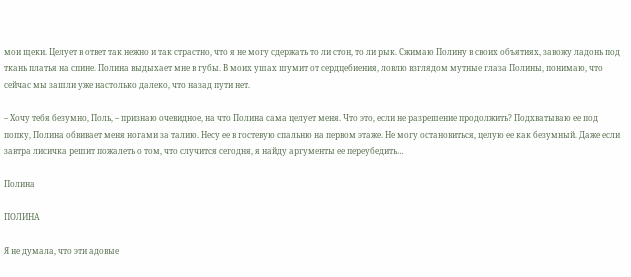мои щеки. Целует в ответ так нежно и так страстно, что я не могу сдержать то ли стон, то ли рык. Сжимаю Полину в своих объятиях, завожу ладонь под ткань платья на спине. Полина выдыхает мне в губы. В моих ушах шумит от сердцебиения, ловлю взглядом мутные глаза Полины, понимаю, что сейчас мы зашли уже настолько далеко, что назад пути нет.

– Хочу тебя безумно, Поль, – признаю очевидное, на что Полина сама целует меня. Что это, если не разрешение продолжить? Подхватываю ее под попку, Полина обвивает меня ногами за талию. Несу ее в гостевую спальню на первом этаже. Не могу остановиться, целую ее как безумный. Даже если завтра лисичка решит пожалеть о том, что случится сегодня, я найду аргументы ее переубедить…

Полина

ПОЛИНА

Я не думала, что эти адовые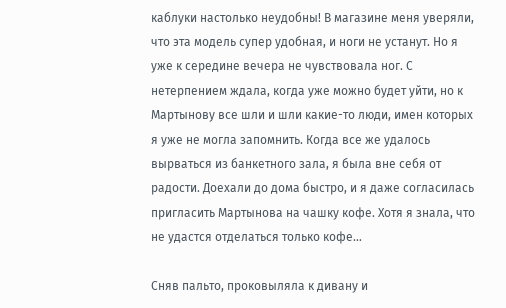каблуки настолько неудобны! В магазине меня уверяли, что эта модель супер удобная, и ноги не устанут. Но я уже к середине вечера не чувствовала ног. С нетерпением ждала, когда уже можно будет уйти, но к Мартынову все шли и шли какие-то люди, имен которых я уже не могла запомнить. Когда все же удалось вырваться из банкетного зала, я была вне себя от радости. Доехали до дома быстро, и я даже согласилась пригласить Мартынова на чашку кофе. Хотя я знала, что не удастся отделаться только кофе…

Сняв пальто, проковыляла к дивану и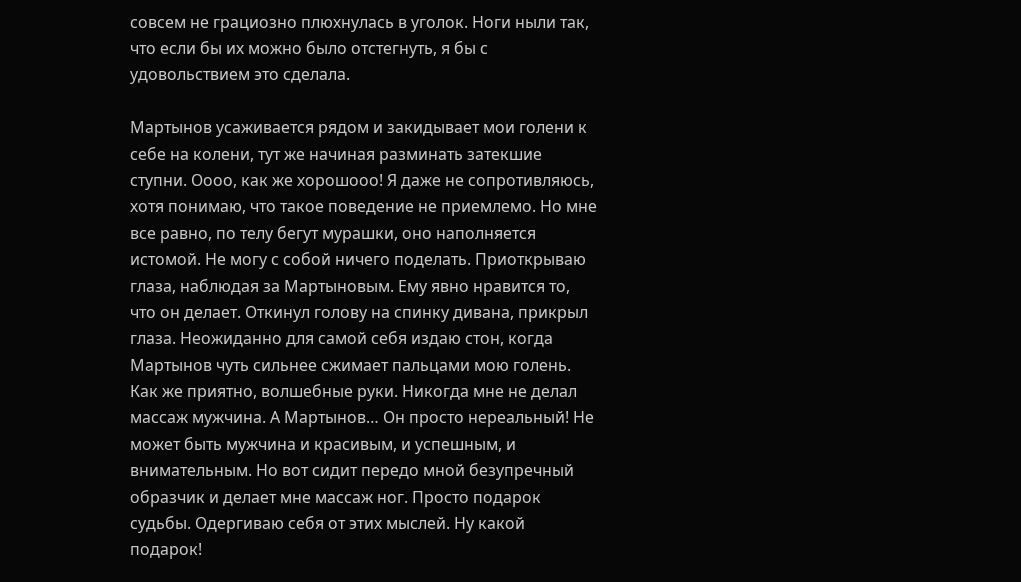совсем не грациозно плюхнулась в уголок. Ноги ныли так, что если бы их можно было отстегнуть, я бы с удовольствием это сделала.

Мартынов усаживается рядом и закидывает мои голени к себе на колени, тут же начиная разминать затекшие ступни. Оооо, как же хорошооо! Я даже не сопротивляюсь, хотя понимаю, что такое поведение не приемлемо. Но мне все равно, по телу бегут мурашки, оно наполняется истомой. Не могу с собой ничего поделать. Приоткрываю глаза, наблюдая за Мартыновым. Ему явно нравится то, что он делает. Откинул голову на спинку дивана, прикрыл глаза. Неожиданно для самой себя издаю стон, когда Мартынов чуть сильнее сжимает пальцами мою голень. Как же приятно, волшебные руки. Никогда мне не делал массаж мужчина. А Мартынов… Он просто нереальный! Не может быть мужчина и красивым, и успешным, и внимательным. Но вот сидит передо мной безупречный образчик и делает мне массаж ног. Просто подарок судьбы. Одергиваю себя от этих мыслей. Ну какой подарок!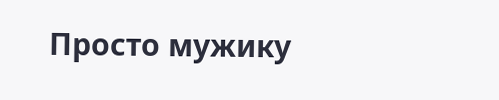Просто мужику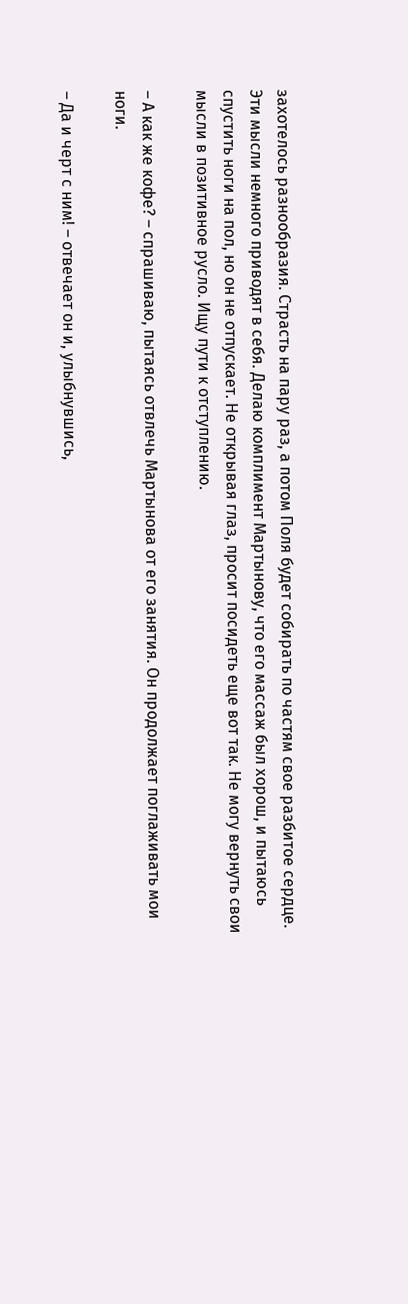захотелось разнообразия. Страсть на пару раз, а потом Поля будет собирать по частям свое разбитое сердце. Эти мысли немного приводят в себя. Делаю комплимент Мартынову, что его массаж был хорош, и пытаюсь спустить ноги на пол, но он не отпускает. Не открывая глаз, просит посидеть еще вот так. Не могу вернуть свои мысли в позитивное русло. Ищу пути к отступлению.

– А как же кофе? – спрашиваю, пытаясь отвлечь Мартынова от его занятия. Он продолжает поглаживать мои ноги.

– Да и черт с ним! – отвечает он и, улыбнувшись,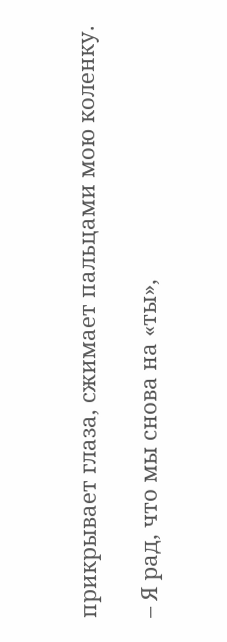прикрывает глаза, сжимает пальцами мою коленку.

– Я рад, что мы снова на «ты»,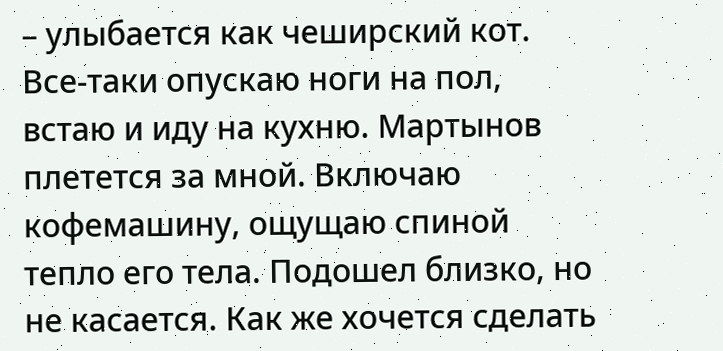– улыбается как чеширский кот. Все-таки опускаю ноги на пол, встаю и иду на кухню. Мартынов плетется за мной. Включаю кофемашину, ощущаю спиной тепло его тела. Подошел близко, но не касается. Как же хочется сделать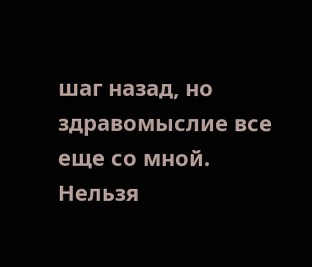шаг назад, но здравомыслие все еще со мной. Нельзя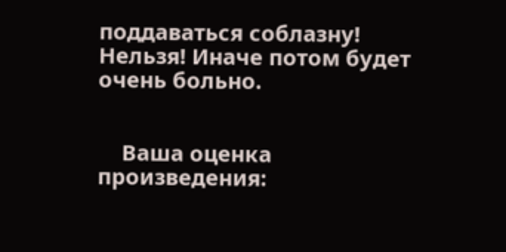поддаваться соблазну! Нельзя! Иначе потом будет очень больно.


    Ваша оценка произведения: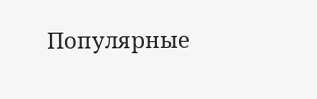Популярные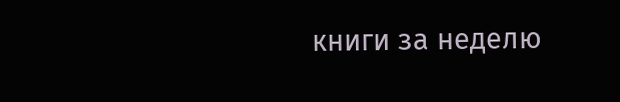книги за неделю